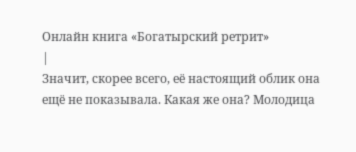Онлайн книга «Богатырский ретрит»
|
Значит, скорее всего, её настоящий облик она ещё не показывала. Какая же она? Молодица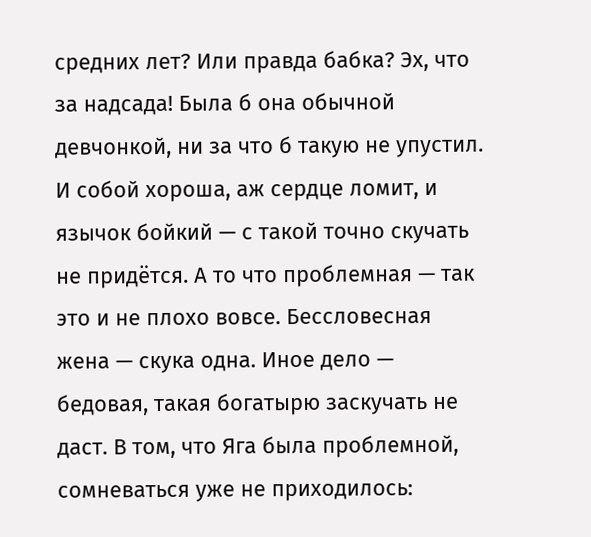средних лет? Или правда бабка? Эх, что за надсада! Была б она обычной девчонкой, ни за что б такую не упустил. И собой хороша, аж сердце ломит, и язычок бойкий — с такой точно скучать не придётся. А то что проблемная — так это и не плохо вовсе. Бессловесная жена — скука одна. Иное дело — бедовая, такая богатырю заскучать не даст. В том, что Яга была проблемной, сомневаться уже не приходилось: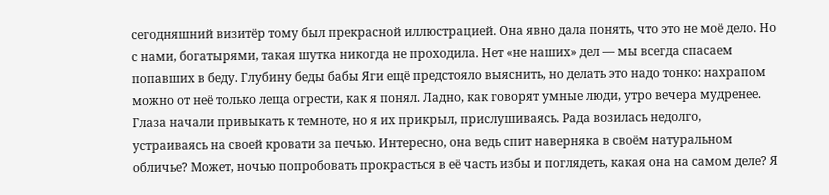сегодняшний визитёр тому был прекрасной иллюстрацией. Она явно дала понять, что это не моё дело. Но с нами, богатырями, такая шутка никогда не проходила. Нет «не наших» дел — мы всегда спасаем попавших в беду. Глубину беды бабы Яги ещё предстояло выяснить, но делать это надо тонко: нахрапом можно от неё только леща огрести, как я понял. Ладно, как говорят умные люди, утро вечера мудренее. Глаза начали привыкать к темноте, но я их прикрыл, прислушиваясь. Рада возилась недолго, устраиваясь на своей кровати за печью. Интересно, она ведь спит наверняка в своём натуральном обличье? Может, ночью попробовать прокрасться в её часть избы и поглядеть, какая она на самом деле? Я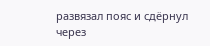развязал пояс и сдёрнул через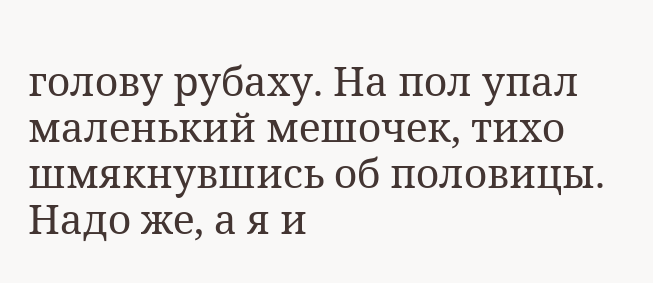голову рубаху. На пол упал маленький мешочек, тихо шмякнувшись об половицы. Надо же, а я и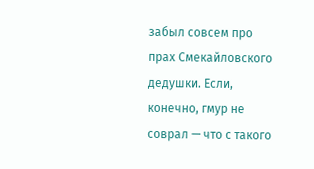забыл совсем про прах Смекайловского дедушки. Если, конечно, гмур не соврал — что с такого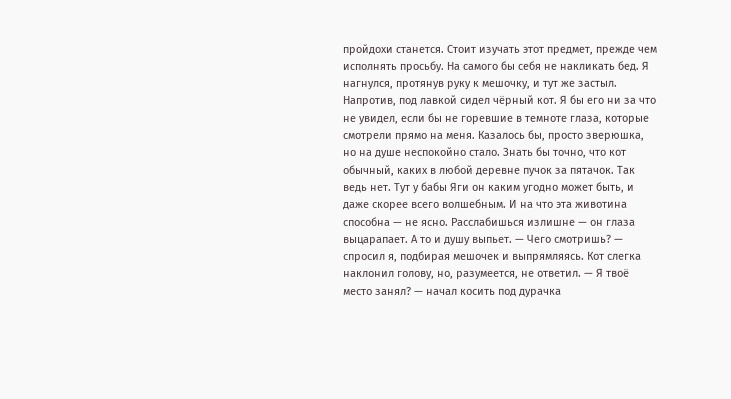пройдохи станется. Стоит изучать этот предмет, прежде чем исполнять просьбу. На самого бы себя не накликать бед. Я нагнулся, протянув руку к мешочку, и тут же застыл. Напротив, под лавкой сидел чёрный кот. Я бы его ни за что не увидел, если бы не горевшие в темноте глаза, которые смотрели прямо на меня. Казалось бы, просто зверюшка, но на душе неспокойно стало. Знать бы точно, что кот обычный, каких в любой деревне пучок за пятачок. Так ведь нет. Тут у бабы Яги он каким угодно может быть, и даже скорее всего волшебным. И на что эта животина способна — не ясно. Расслабишься излишне — он глаза выцарапает. А то и душу выпьет. — Чего смотришь? — спросил я, подбирая мешочек и выпрямляясь. Кот слегка наклонил голову, но, разумеется, не ответил. — Я твоё место занял? — начал косить под дурачка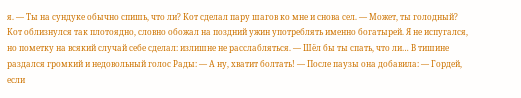я. — Ты на сундуке обычно спишь, что ли? Кот сделал пару шагов ко мне и снова сел. — Может, ты голодный? Кот облизнулся так плотоядно, словно обожал на поздний ужин употреблять именно богатырей. Я не испугался, но пометку на всякий случай себе сделал: излишне не расслабляться. — Шёл бы ты спать, что ли… В тишине раздался громкий и недовольный голос Рады: — А ну, хватит болтать! — После паузы она добавила: — Гордей, если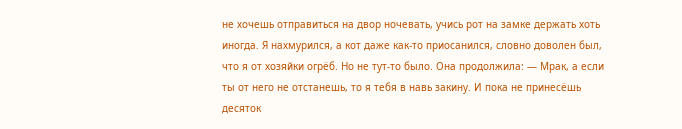не хочешь отправиться на двор ночевать, учись рот на замке держать хоть иногда. Я нахмурился, а кот даже как-то приосанился, словно доволен был, что я от хозяйки огрёб. Но не тут-то было. Она продолжила: — Мрак, а если ты от него не отстанешь, то я тебя в навь закину. И пока не принесёшь десяток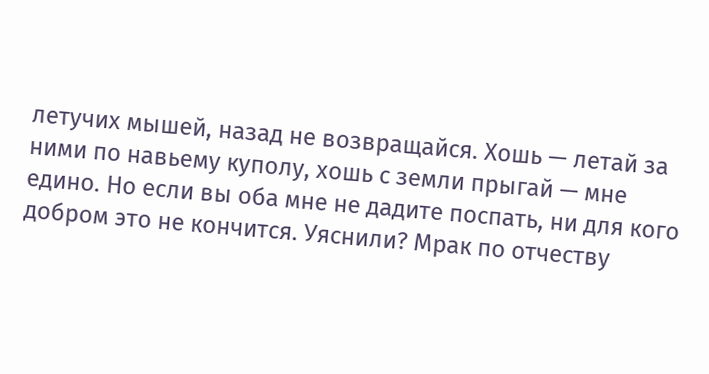летучих мышей, назад не возвращайся. Хошь — летай за ними по навьему куполу, хошь с земли прыгай — мне едино. Но если вы оба мне не дадите поспать, ни для кого добром это не кончится. Уяснили? Мрак по отчеству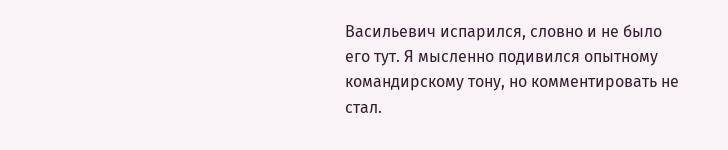Васильевич испарился, словно и не было его тут. Я мысленно подивился опытному командирскому тону, но комментировать не стал.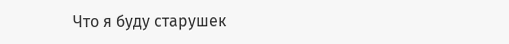Что я буду старушек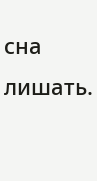сна лишать.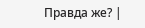Правда же? |